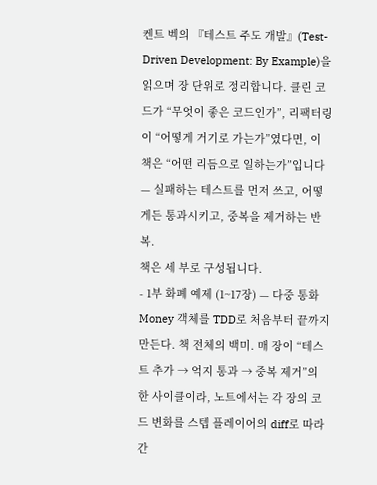켄트 벡의 『테스트 주도 개발』(Test-Driven Development: By Example)을 읽으며 장 단위로 정리합니다. 클린 코드가 “무엇이 좋은 코드인가”, 리팩터링이 “어떻게 거기로 가는가”였다면, 이 책은 “어떤 리듬으로 일하는가”입니다 — 실패하는 테스트를 먼저 쓰고, 어떻게든 통과시키고, 중복을 제거하는 반복.
책은 세 부로 구성됩니다.
- 1부 화폐 예제 (1~17장) — 다중 통화 Money 객체를 TDD로 처음부터 끝까지 만든다. 책 전체의 백미. 매 장이 “테스트 추가 → 억지 통과 → 중복 제거”의 한 사이클이라, 노트에서는 각 장의 코드 변화를 스텝 플레이어의 diff로 따라간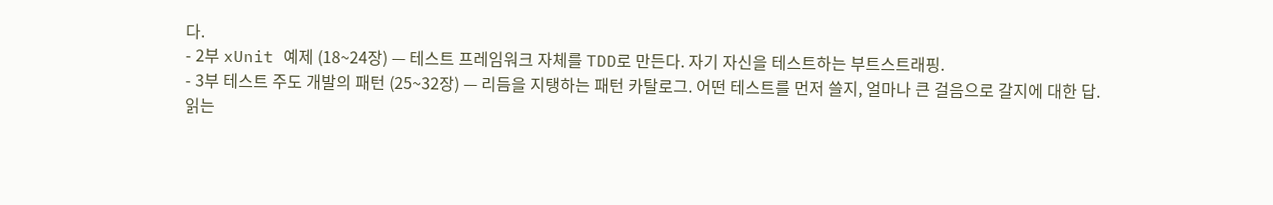다.
- 2부 xUnit 예제 (18~24장) — 테스트 프레임워크 자체를 TDD로 만든다. 자기 자신을 테스트하는 부트스트래핑.
- 3부 테스트 주도 개발의 패턴 (25~32장) — 리듬을 지탱하는 패턴 카탈로그. 어떤 테스트를 먼저 쓸지, 얼마나 큰 걸음으로 갈지에 대한 답.
읽는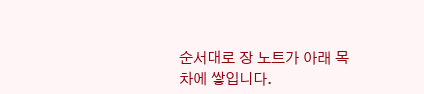순서대로 장 노트가 아래 목차에 쌓입니다.